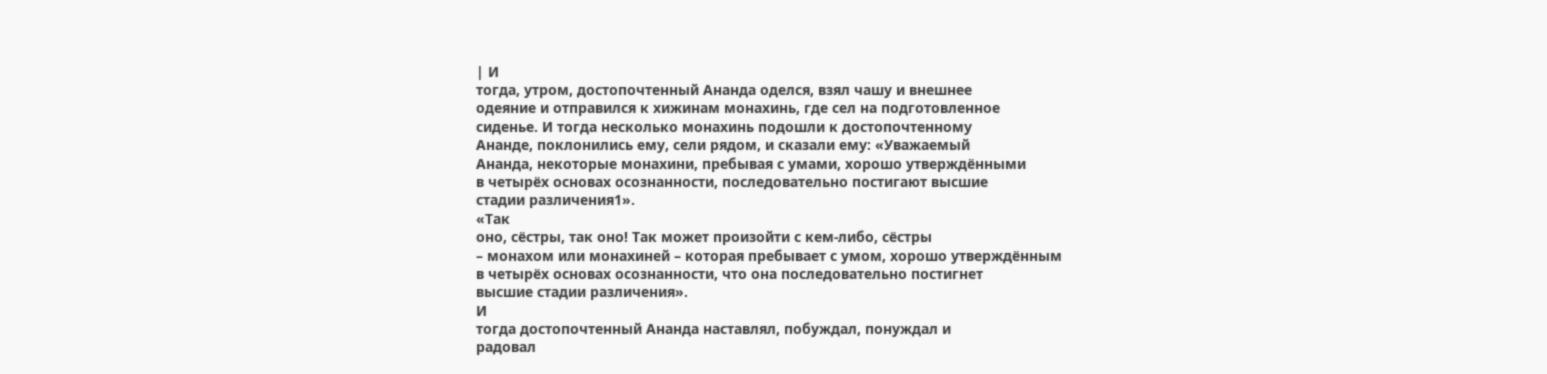| И
тогда, утром, достопочтенный Ананда оделся, взял чашу и внешнее
одеяние и отправился к хижинам монахинь, где сел на подготовленное
сиденье. И тогда несколько монахинь подошли к достопочтенному
Ананде, поклонились ему, сели рядом, и сказали ему: «Уважаемый
Ананда, некоторые монахини, пребывая с умами, хорошо утверждёнными
в четырёх основах осознанности, последовательно постигают высшие
стадии различения1».
«Так
оно, сёстры, так оно! Так может произойти с кем-либо, сёстры
– монахом или монахиней – которая пребывает с умом, хорошо утверждённым
в четырёх основах осознанности, что она последовательно постигнет
высшие стадии различения».
И
тогда достопочтенный Ананда наставлял, побуждал, понуждал и
радовал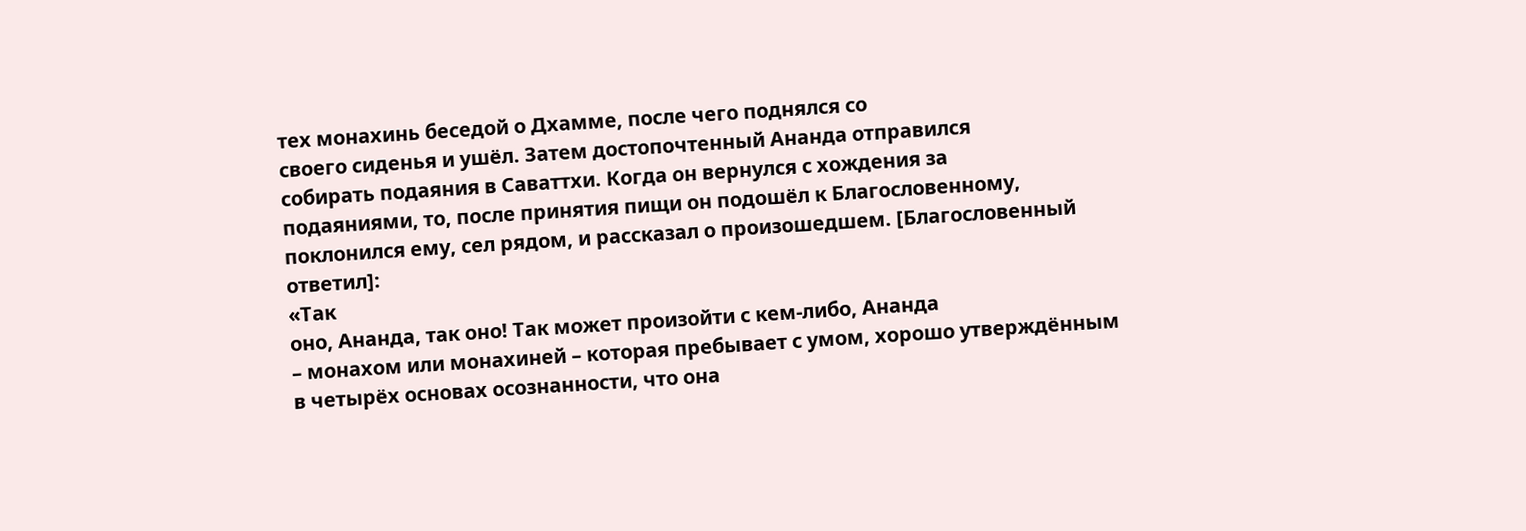тех монахинь беседой о Дхамме, после чего поднялся со
своего сиденья и ушёл. Затем достопочтенный Ананда отправился
собирать подаяния в Саваттхи. Когда он вернулся с хождения за
подаяниями, то, после принятия пищи он подошёл к Благословенному,
поклонился ему, сел рядом, и рассказал о произошедшем. [Благословенный
ответил]:
«Так
оно, Ананда, так оно! Так может произойти с кем-либо, Ананда
– монахом или монахиней – которая пребывает с умом, хорошо утверждённым
в четырёх основах осознанности, что она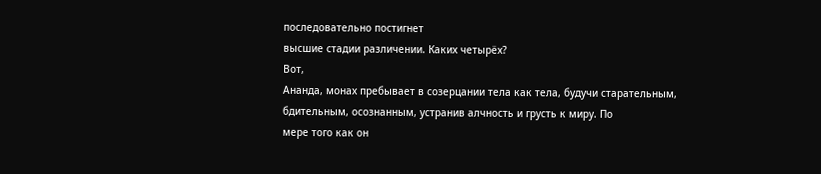последовательно постигнет
высшие стадии различении. Каких четырёх?
Вот,
Ананда, монах пребывает в созерцании тела как тела, будучи старательным,
бдительным, осознанным, устранив алчность и грусть к миру. По
мере того как он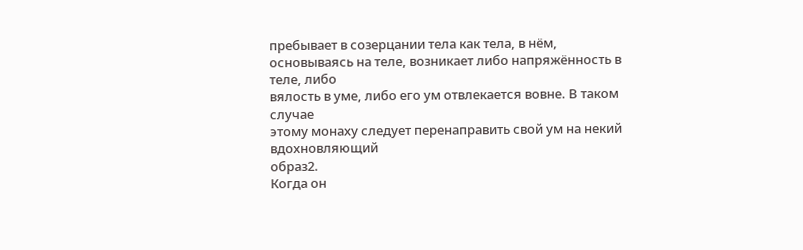пребывает в созерцании тела как тела, в нём,
основываясь на теле, возникает либо напряжённость в теле, либо
вялость в уме, либо его ум отвлекается вовне. В таком случае
этому монаху следует перенаправить свой ум на некий вдохновляющий
образ2.
Когда он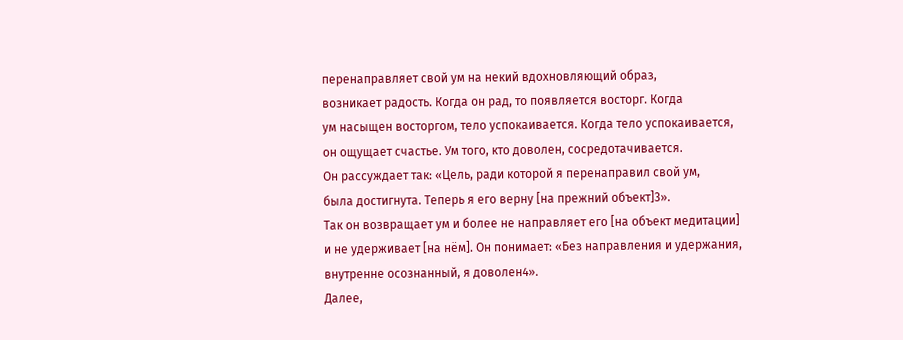перенаправляет свой ум на некий вдохновляющий образ,
возникает радость. Когда он рад, то появляется восторг. Когда
ум насыщен восторгом, тело успокаивается. Когда тело успокаивается,
он ощущает счастье. Ум того, кто доволен, сосредотачивается.
Он рассуждает так: «Цель, ради которой я перенаправил свой ум,
была достигнута. Теперь я его верну [на прежний объект]3».
Так он возвращает ум и более не направляет его [на объект медитации]
и не удерживает [на нём]. Он понимает: «Без направления и удержания,
внутренне осознанный, я доволен4».
Далее,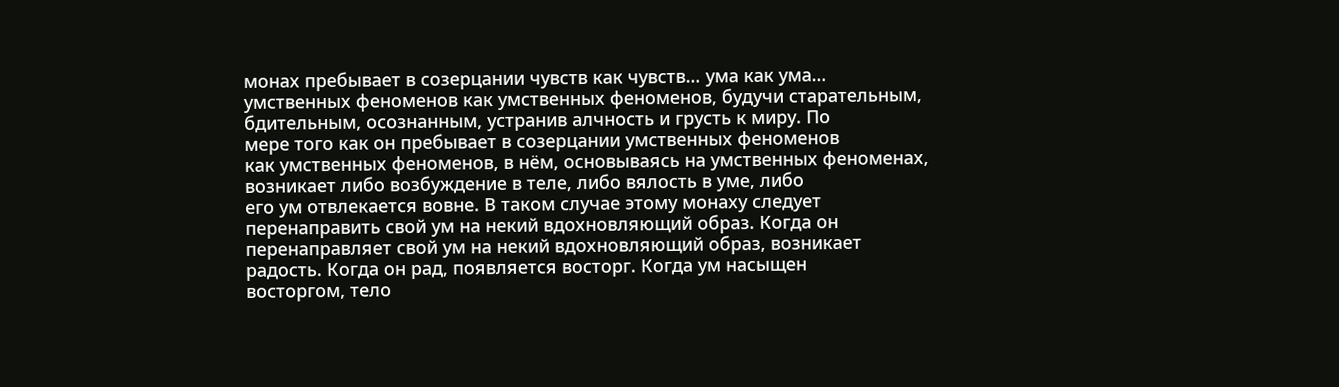монах пребывает в созерцании чувств как чувств… ума как ума…
умственных феноменов как умственных феноменов, будучи старательным,
бдительным, осознанным, устранив алчность и грусть к миру. По
мере того как он пребывает в созерцании умственных феноменов
как умственных феноменов, в нём, основываясь на умственных феноменах,
возникает либо возбуждение в теле, либо вялость в уме, либо
его ум отвлекается вовне. В таком случае этому монаху следует
перенаправить свой ум на некий вдохновляющий образ. Когда он
перенаправляет свой ум на некий вдохновляющий образ, возникает
радость. Когда он рад, появляется восторг. Когда ум насыщен
восторгом, тело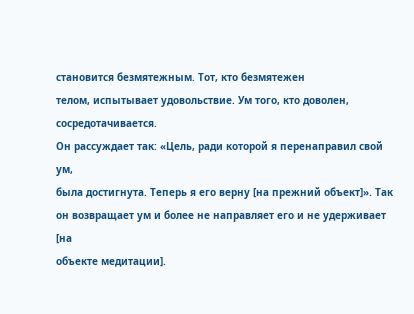становится безмятежным. Тот, кто безмятежен
телом, испытывает удовольствие. Ум того, кто доволен, сосредотачивается.
Он рассуждает так: «Цель, ради которой я перенаправил свой ум,
была достигнута. Теперь я его верну [на прежний объект]». Так
он возвращает ум и более не направляет его и не удерживает [на
объекте медитации].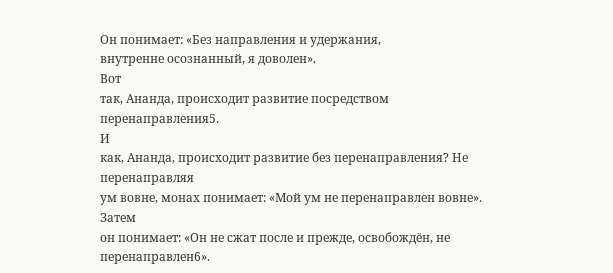Он понимает: «Без направления и удержания,
внутренне осознанный, я доволен».
Вот
так, Ананда, происходит развитие посредством перенаправления5.
И
как, Ананда, происходит развитие без перенаправления? Не перенаправляя
ум вовне, монах понимает: «Мой ум не перенаправлен вовне». Затем
он понимает: «Он не сжат после и прежде, освобождён, не перенаправлен6».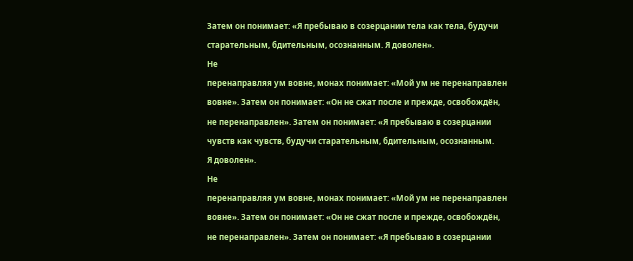Затем он понимает: «Я пребываю в созерцании тела как тела, будучи
старательным, бдительным, осознанным. Я доволен».
Не
перенаправляя ум вовне, монах понимает: «Мой ум не перенаправлен
вовне». Затем он понимает: «Он не сжат после и прежде, освобождён,
не перенаправлен». Затем он понимает: «Я пребываю в созерцании
чувств как чувств, будучи старательным, бдительным, осознанным.
Я доволен».
Не
перенаправляя ум вовне, монах понимает: «Мой ум не перенаправлен
вовне». Затем он понимает: «Он не сжат после и прежде, освобождён,
не перенаправлен». Затем он понимает: «Я пребываю в созерцании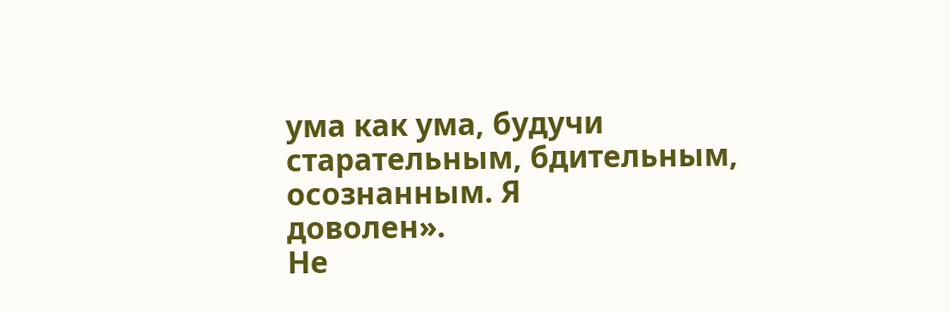ума как ума, будучи старательным, бдительным, осознанным. Я
доволен».
Не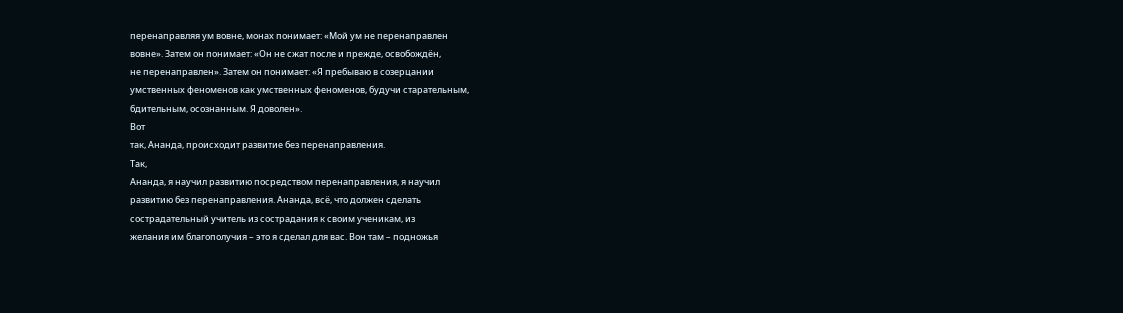перенаправляя ум вовне, монах понимает: «Мой ум не перенаправлен
вовне». Затем он понимает: «Он не сжат после и прежде, освобождён,
не перенаправлен». Затем он понимает: «Я пребываю в созерцании
умственных феноменов как умственных феноменов, будучи старательным,
бдительным, осознанным. Я доволен».
Вот
так, Ананда, происходит развитие без перенаправления.
Так,
Ананда, я научил развитию посредством перенаправления, я научил
развитию без перенаправления. Ананда, всё, что должен сделать
сострадательный учитель из сострадания к своим ученикам, из
желания им благополучия – это я сделал для вас. Вон там – подножья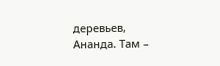деревьев, Ананда. Там –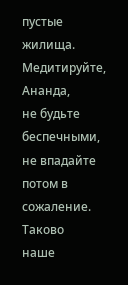пустые жилища. Медитируйте, Ананда,
не будьте беспечными, не впадайте потом в сожаление. Таково
наше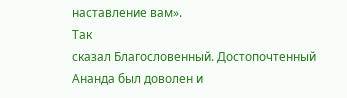наставление вам».
Так
сказал Благословенный. Достопочтенный Ананда был доволен и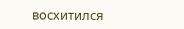восхитился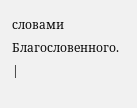словами Благословенного.
|